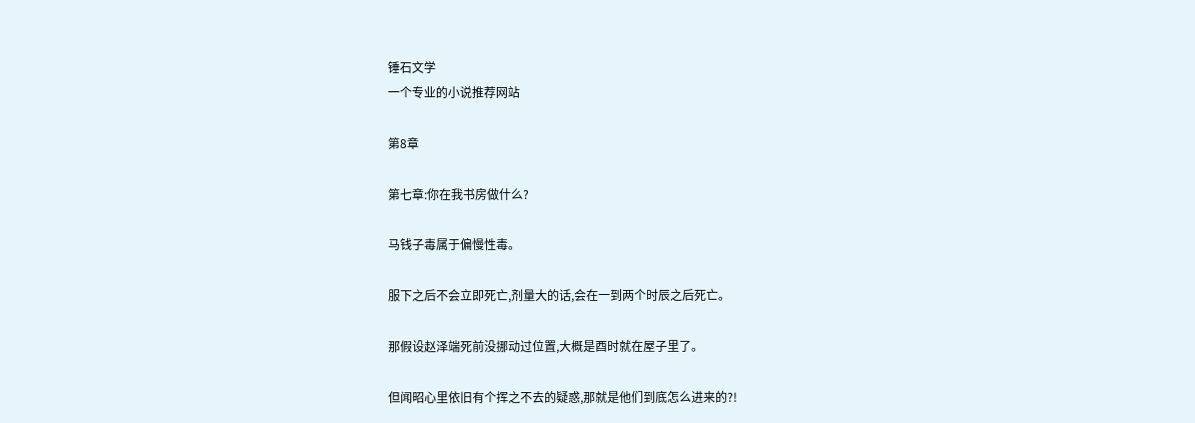锤石文学
一个专业的小说推荐网站

第8章

第七章:你在我书房做什么?

马钱子毒属于偏慢性毒。

服下之后不会立即死亡,剂量大的话,会在一到两个时辰之后死亡。

那假设赵泽端死前没挪动过位置,大概是酉时就在屋子里了。

但闻昭心里依旧有个挥之不去的疑惑,那就是他们到底怎么进来的?!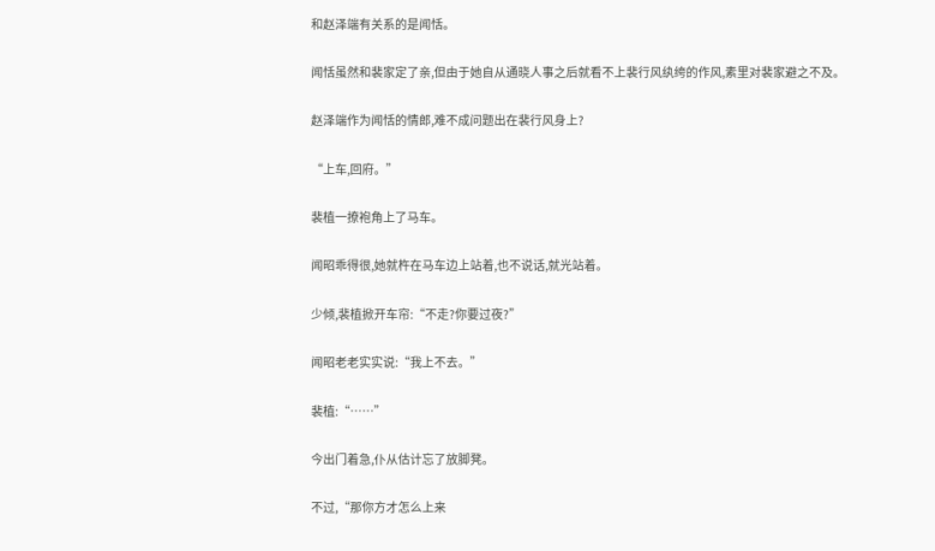和赵泽端有关系的是闻恬。

闻恬虽然和裴家定了亲,但由于她自从通晓人事之后就看不上裴行风纨绔的作风,素里对裴家避之不及。

赵泽端作为闻恬的情郎,难不成问题出在裴行风身上?

“上车,回府。”

裴植一撩袍角上了马车。

闻昭乖得很,她就杵在马车边上站着,也不说话,就光站着。

少倾,裴植掀开车帘:“不走?你要过夜?”

闻昭老老实实说:“我上不去。”

裴植:“……”

今出门着急,仆从估计忘了放脚凳。

不过,“那你方才怎么上来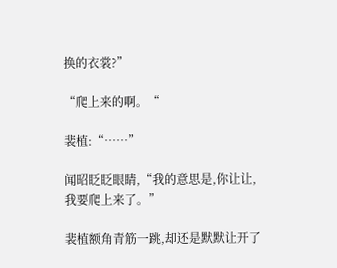换的衣裳?”

“爬上来的啊。“

裴植:“……”

闻昭眨眨眼睛,“我的意思是,你让让,我要爬上来了。”

裴植额角青筋一跳,却还是默默让开了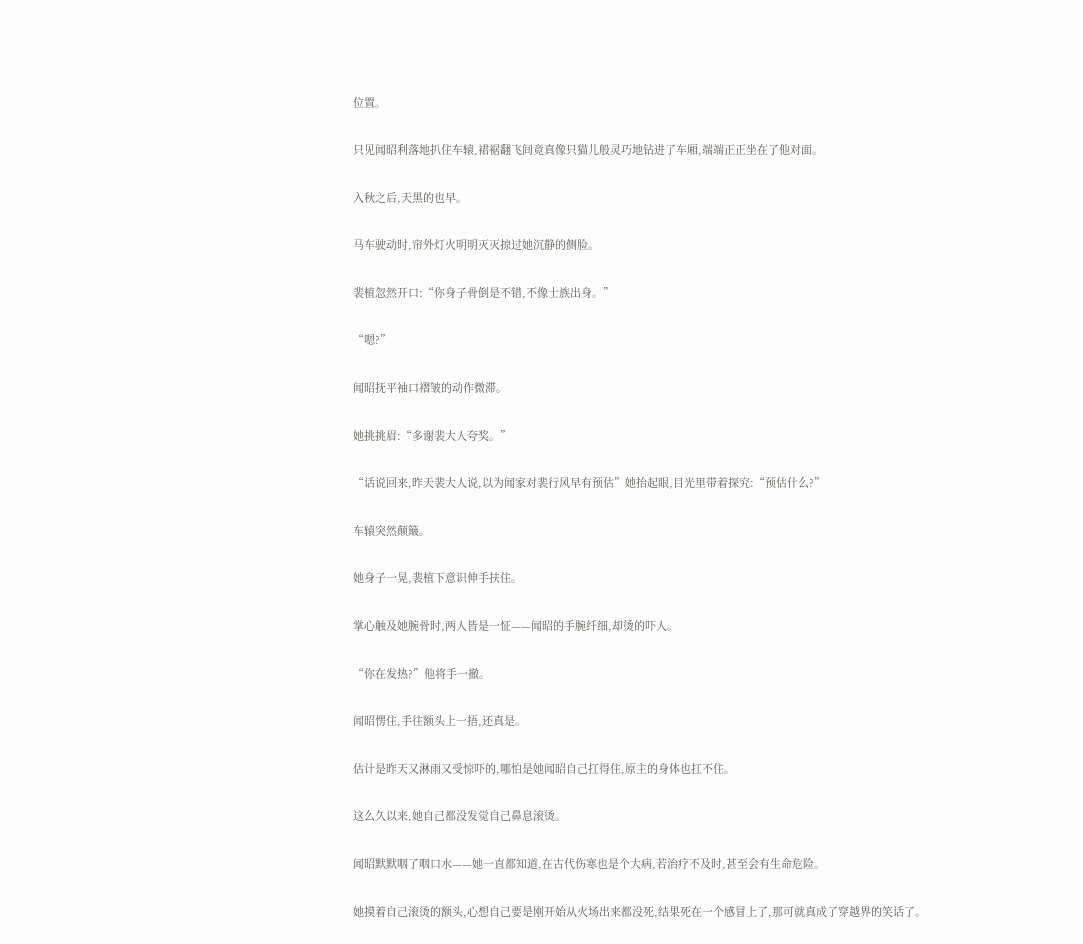位置。

只见闻昭利落地扒住车辕,裙裾翻飞间竟真像只猫儿般灵巧地钻进了车厢,端端正正坐在了他对面。

入秋之后,天黑的也早。

马车驶动时,帘外灯火明明灭灭掠过她沉静的侧脸。

裴植忽然开口:“你身子骨倒是不错,不像士族出身。”

“嗯?”

闻昭抚平袖口褶皱的动作微滞。

她挑挑眉:“多谢裴大人夸奖。”

“话说回来,昨天裴大人说,以为闻家对裴行风早有预估”她抬起眼,目光里带着探究:“预估什么?”

车辕突然颠簸。

她身子一晃,裴植下意识伸手扶住。

掌心触及她腕骨时,两人皆是一怔——闻昭的手腕纤细,却烫的吓人。

“你在发热?”他将手一撤。

闻昭愣住,手往额头上一捂,还真是。

估计是昨天又淋雨又受惊吓的,哪怕是她闻昭自己扛得住,原主的身体也扛不住。

这么久以来,她自己都没发觉自己鼻息滚烫。

闻昭默默咽了咽口水——她一直都知道,在古代伤寒也是个大病,若治疗不及时,甚至会有生命危险。

她摸着自己滚烫的额头,心想自己要是刚开始从火场出来都没死,结果死在一个感冒上了,那可就真成了穿越界的笑话了。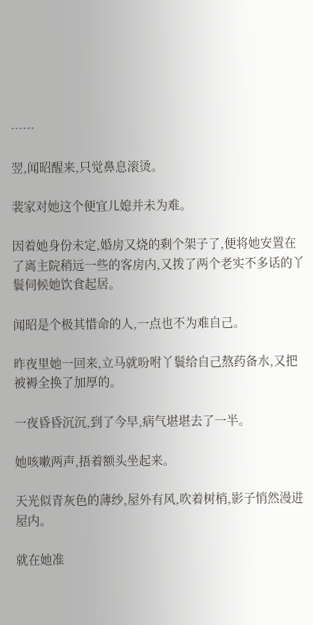……

翌,闻昭醒来,只觉鼻息滚烫。

裴家对她这个便宜儿媳并未为难。

因着她身份未定,婚房又烧的剩个架子了,便将她安置在了离主院稍远一些的客房内,又拨了两个老实不多话的丫鬟伺候她饮食起居。

闻昭是个极其惜命的人,一点也不为难自己。

昨夜里她一回来,立马就吩咐丫鬟给自己熬药备水,又把被褥全换了加厚的。

一夜昏昏沉沉,到了今早,病气堪堪去了一半。

她咳嗽两声,捂着额头坐起来。

天光似青灰色的薄纱,屋外有风,吹着树梢,影子悄然漫进屋内。

就在她准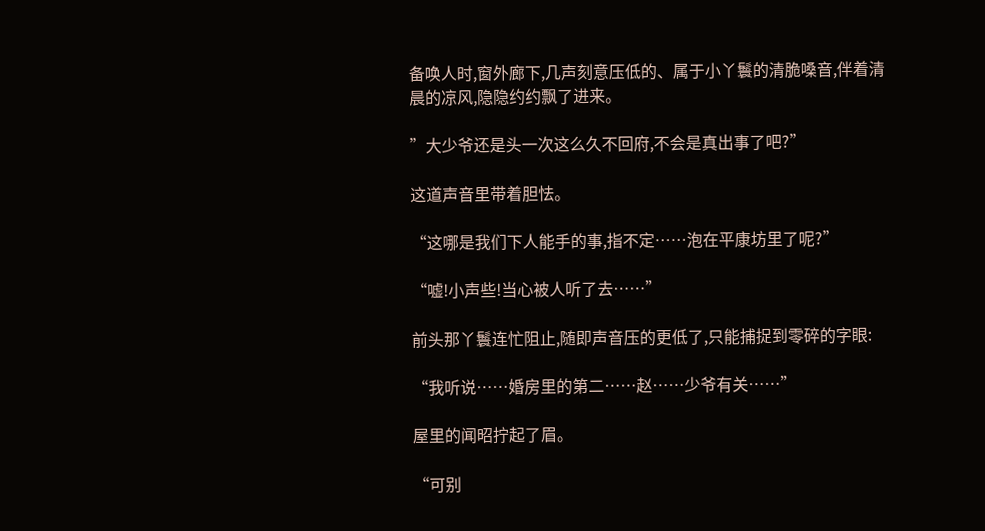备唤人时,窗外廊下,几声刻意压低的、属于小丫鬟的清脆嗓音,伴着清晨的凉风,隐隐约约飘了进来。

”大少爷还是头一次这么久不回府,不会是真出事了吧?”

这道声音里带着胆怯。

“这哪是我们下人能手的事,指不定……泡在平康坊里了呢?”

“嘘!小声些!当心被人听了去……”

前头那丫鬟连忙阻止,随即声音压的更低了,只能捕捉到零碎的字眼:

“我听说……婚房里的第二……赵……少爷有关……”

屋里的闻昭拧起了眉。

“可别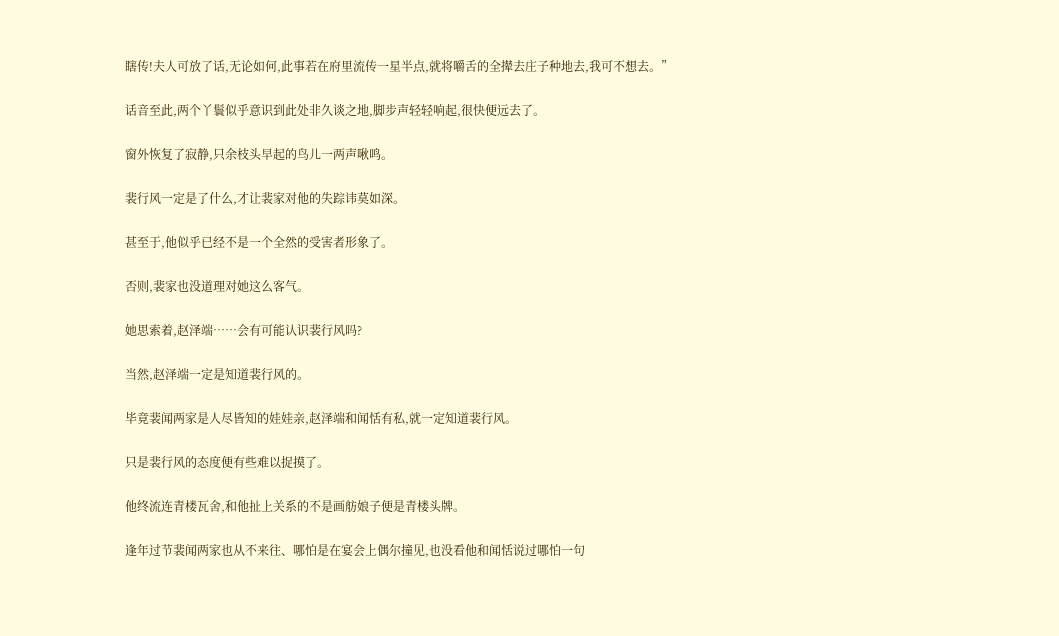瞎传!夫人可放了话,无论如何,此事若在府里流传一星半点,就将嚼舌的全撵去庄子种地去,我可不想去。”

话音至此,两个丫鬟似乎意识到此处非久谈之地,脚步声轻轻响起,很快便远去了。

窗外恢复了寂静,只余枝头早起的鸟儿一两声啾鸣。

裴行风一定是了什么,才让裴家对他的失踪讳莫如深。

甚至于,他似乎已经不是一个全然的受害者形象了。

否则,裴家也没道理对她这么客气。

她思索着,赵泽端……会有可能认识裴行风吗?

当然,赵泽端一定是知道裴行风的。

毕竟裴闻两家是人尽皆知的娃娃亲,赵泽端和闻恬有私,就一定知道裴行风。

只是裴行风的态度便有些难以捉摸了。

他终流连青楼瓦舍,和他扯上关系的不是画舫娘子便是青楼头牌。

逢年过节裴闻两家也从不来往、哪怕是在宴会上偶尔撞见,也没看他和闻恬说过哪怕一句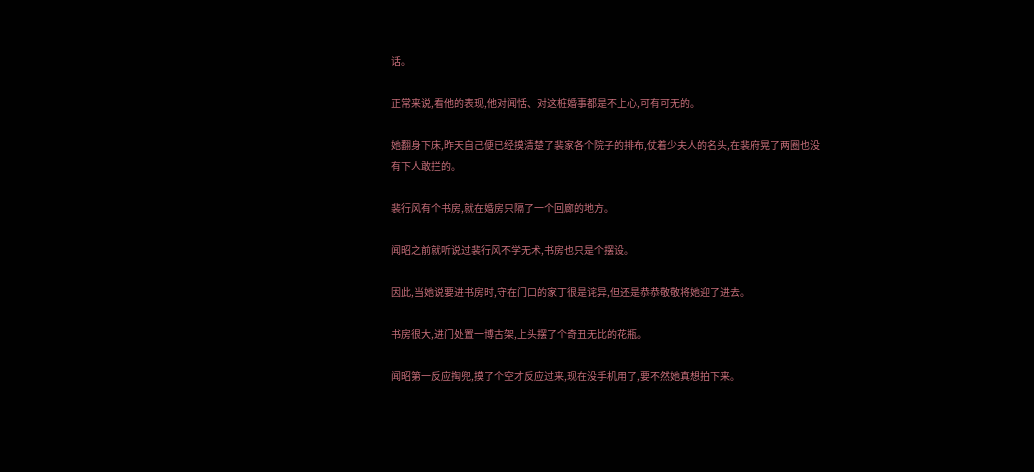话。

正常来说,看他的表现,他对闻恬、对这桩婚事都是不上心,可有可无的。

她翻身下床,昨天自己便已经摸清楚了裴家各个院子的排布,仗着少夫人的名头,在裴府晃了两圈也没有下人敢拦的。

裴行风有个书房,就在婚房只隔了一个回廊的地方。

闻昭之前就听说过裴行风不学无术,书房也只是个摆设。

因此,当她说要进书房时,守在门口的家丁很是诧异,但还是恭恭敬敬将她迎了进去。

书房很大,进门处置一博古架,上头摆了个奇丑无比的花瓶。

闻昭第一反应掏兜,摸了个空才反应过来,现在没手机用了,要不然她真想拍下来。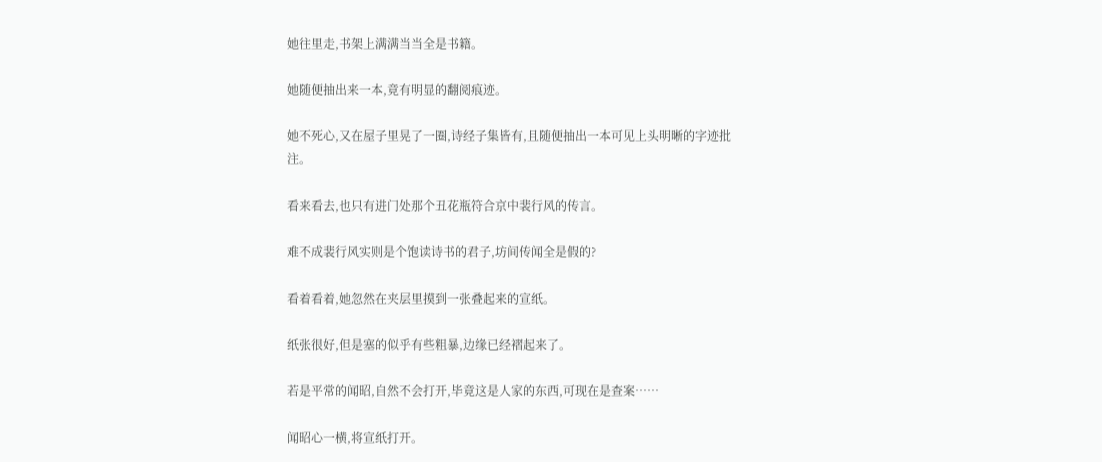她往里走,书架上满满当当全是书籍。

她随便抽出来一本,竟有明显的翻阅痕迹。

她不死心,又在屋子里晃了一圈,诗经子集皆有,且随便抽出一本可见上头明晰的字迹批注。

看来看去,也只有进门处那个丑花瓶符合京中裴行风的传言。

难不成裴行风实则是个饱读诗书的君子,坊间传闻全是假的?

看着看着,她忽然在夹层里摸到一张叠起来的宣纸。

纸张很好,但是塞的似乎有些粗暴,边缘已经褶起来了。

若是平常的闻昭,自然不会打开,毕竟这是人家的东西,可现在是查案……

闻昭心一横,将宣纸打开。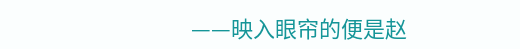——映入眼帘的便是赵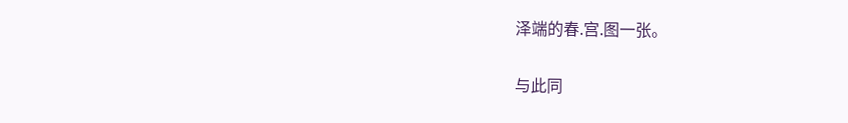泽端的春.宫.图一张。

与此同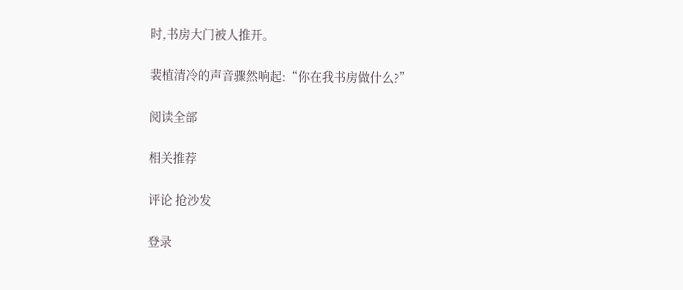时,书房大门被人推开。

裴植清冷的声音骤然响起:“你在我书房做什么?”

阅读全部

相关推荐

评论 抢沙发

登录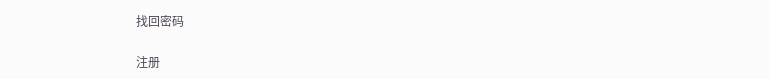找回密码

注册